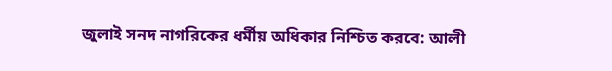জুলাই সনদ নাগরিকের ধর্মীয় অধিকার নিশ্চিত করবে: আলী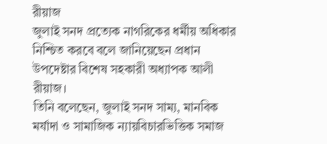রীয়াজ
জুলাই সনদ প্রত্যেক নাগরিকের ধর্মীয় অধিকার নিশ্চিত করবে বলে জানিয়েছেন প্রধান উপদেষ্টার বিশেষ সহকারী অধ্যাপক আলী রীয়াজ।
তিনি বলেছেন, জুলাই সনদ সাম্য, মানবিক মর্যাদা ও সামাজিক ন্যায়বিচারভিত্তিক সমাজ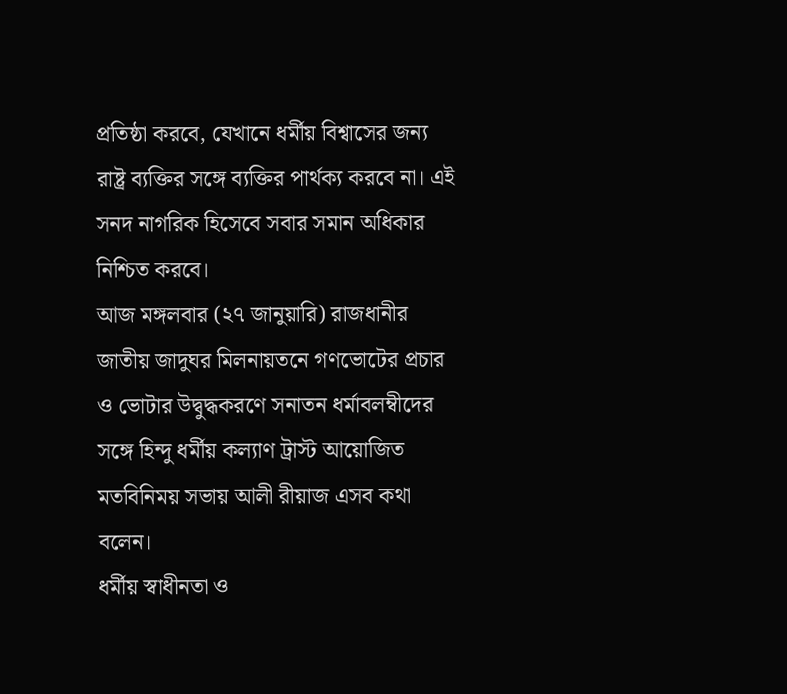প্রতিষ্ঠা করবে, যেখানে ধর্মীয় বিশ্বাসের জন্য রাষ্ট্র ব্যক্তির সঙ্গে ব্যক্তির পার্থক্য করবে না। এই সনদ নাগরিক হিসেবে সবার সমান অধিকার নিশ্চিত করবে।
আজ মঙ্গলবার (২৭ জানুয়ারি) রাজধানীর জাতীয় জাদুঘর মিলনায়তনে গণভোটের প্রচার ও ভোটার উদ্বুদ্ধকরণে সনাতন ধর্মাবলম্বীদের সঙ্গে হিন্দু ধর্মীয় কল্যাণ ট্রাস্ট আয়োজিত মতবিনিময় সভায় আলী রীয়াজ এসব কথা বলেন।
ধর্মীয় স্বাধীনতা ও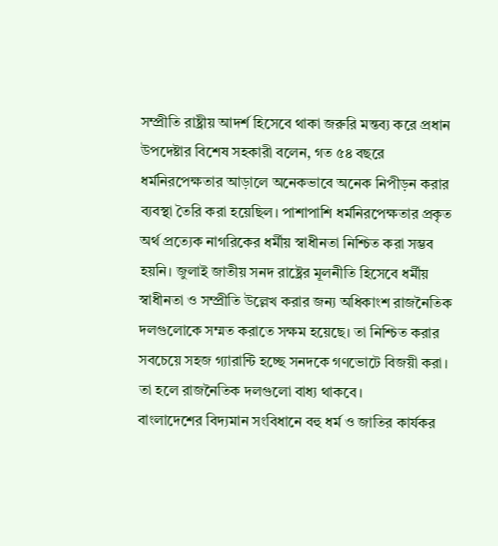সম্প্রীতি রাষ্ট্রীয় আদর্শ হিসেবে থাকা জরুরি মন্তব্য করে প্রধান উপদেষ্টার বিশেষ সহকারী বলেন, গত ৫৪ বছরে ধর্মনিরপেক্ষতার আড়ালে অনেকভাবে অনেক নিপীড়ন করার ব্যবস্থা তৈরি করা হয়েছিল। পাশাপাশি ধর্মনিরপেক্ষতার প্রকৃত অর্থ প্রত্যেক নাগরিকের ধর্মীয় স্বাধীনতা নিশ্চিত করা সম্ভব হয়নি। জুলাই জাতীয় সনদ রাষ্ট্রের মূলনীতি হিসেবে ধর্মীয় স্বাধীনতা ও সম্প্রীতি উল্লেখ করার জন্য অধিকাংশ রাজনৈতিক দলগুলোকে সম্মত করাতে সক্ষম হয়েছে। তা নিশ্চিত করার সবচেয়ে সহজ গ্যারান্টি হচ্ছে সনদকে গণভোটে বিজয়ী করা। তা হলে রাজনৈতিক দলগুলো বাধ্য থাকবে।
বাংলাদেশের বিদ্যমান সংবিধানে বহু ধর্ম ও জাতির কার্যকর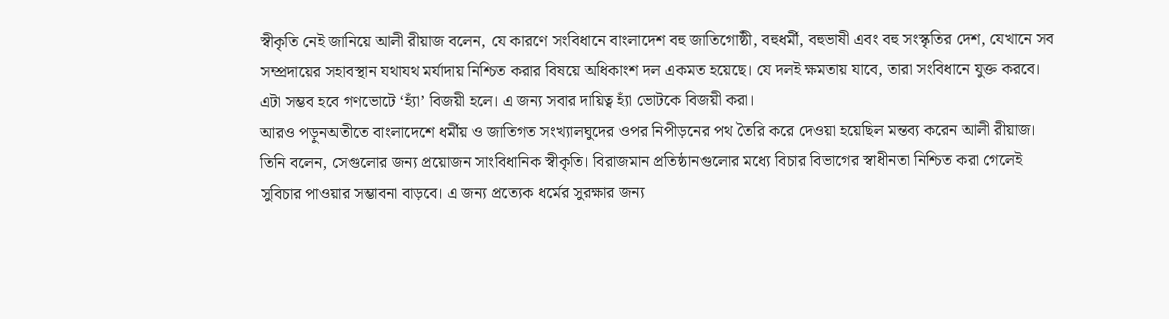স্বীকৃতি নেই জানিয়ে আলী রীয়াজ বলেন, যে কারণে সংবিধানে বাংলাদেশ বহু জাতিগোষ্ঠী, বহুধর্মী, বহুভাষী এবং বহু সংস্কৃতির দেশ, যেখানে সব সম্প্রদায়ের সহাবস্থান যথাযথ মর্যাদায় নিশ্চিত করার বিষয়ে অধিকাংশ দল একমত হয়েছে। যে দলই ক্ষমতায় যাবে, তারা সংবিধানে যুক্ত করবে। এটা সম্ভব হবে গণভোটে ‘হ্যাঁ’ বিজয়ী হলে। এ জন্য সবার দায়িত্ব হ্যাঁ ভোটকে বিজয়ী করা।
আরও পড়ুনঅতীতে বাংলাদেশে ধর্মীয় ও জাতিগত সংখ্যালঘুদের ওপর নিপীড়নের পথ তৈরি করে দেওয়া হয়েছিল মন্তব্য করেন আলী রীয়াজ।
তিনি বলেন, সেগুলোর জন্য প্রয়োজন সাংবিধানিক স্বীকৃতি। বিরাজমান প্রতিষ্ঠানগুলোর মধ্যে বিচার বিভাগের স্বাধীনতা নিশ্চিত করা গেলেই সুবিচার পাওয়ার সম্ভাবনা বাড়বে। এ জন্য প্রত্যেক ধর্মের সুরক্ষার জন্য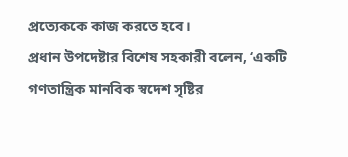প্রত্যেককে কাজ করতে হবে।
প্রধান উপদেষ্টার বিশেষ সহকারী বলেন, ‘একটি গণতান্ত্রিক মানবিক স্বদেশ সৃষ্টির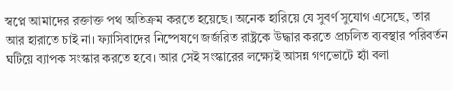স্বপ্নে আমাদের রক্তাক্ত পথ অতিক্রম করতে হয়েছে। অনেক হারিয়ে যে সুবর্ণ সুযোগ এসেছে, তার আর হারাতে চাই না। ফ্যাসিবাদের নিষ্পেষণে জর্জরিত রাষ্ট্রকে উদ্ধার করতে প্রচলিত ব্যবস্থার পরিবর্তন ঘটিয়ে ব্যাপক সংস্কার করতে হবে। আর সেই সংস্কারের লক্ষ্যেই আসন্ন গণভোটে হ্যাঁ বলা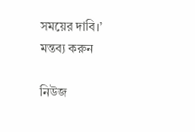সময়ের দাবি।’
মন্তব্য করুন

নিউজ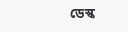ডেস্ক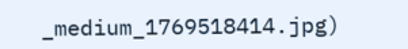_medium_1769518414.jpg)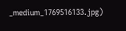_medium_1769516133.jpg)